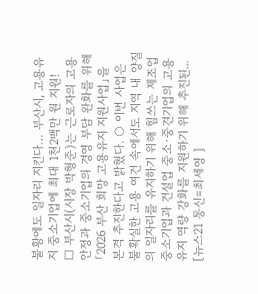불황에도 일자리 지킨다… 부산시, 고용유지 중소기업에 최대 1천2백만 원 지원!
□ 부산시(시장 박형준)는 근로자의 고용안정과 중소기업의 경영 부담 완화를 위해 「2026 부산 희망 고용유지 지원사업」을 본격 추진한다고 밝혔다. ○ 이번 사업은 불확실한 고용 여건 속에서도 지역 내 양질의 일자리를 유지하기 위해 힘쓰는 제조업 중소기업과 건설업 중소·중견기업의 고용유지 역량 강화를 지원하기 위해 추진된...
[뉴스21 통신=최세영 ]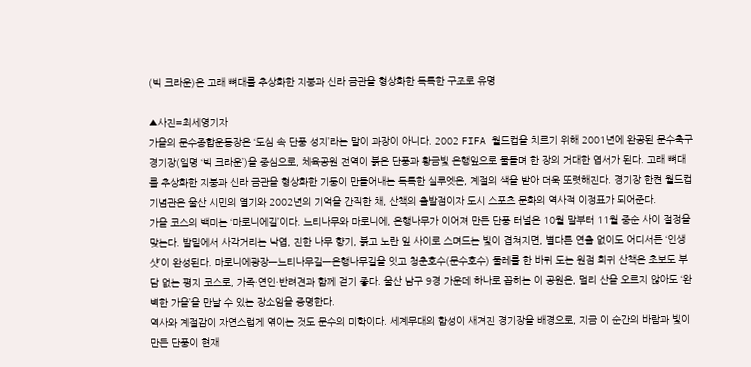(빅 크라운)은 고래 뼈대를 추상화한 지붕과 신라 금관을 형상화한 독특한 구조로 유명

▲사진=최세영기자
가을의 문수종합운동장은 ‘도심 속 단풍 성지’라는 말이 과장이 아니다. 2002 FIFA 월드컵을 치르기 위해 2001년에 완공된 문수축구경기장(일명 ‘빅 크라운’)을 중심으로, 체육공원 전역이 붉은 단풍과 황금빛 은행잎으로 물들며 한 장의 거대한 엽서가 된다. 고래 뼈대를 추상화한 지붕과 신라 금관을 형상화한 기둥이 만들어내는 독특한 실루엣은, 계절의 색을 받아 더욱 또렷해진다. 경기장 한켠 월드컵기념관은 울산 시민의 열기와 2002년의 기억을 간직한 채, 산책의 출발점이자 도시 스포츠 문화의 역사적 이정표가 되어준다.
가을 코스의 백미는 ‘마로니에길’이다. 느티나무와 마로니에, 은행나무가 이어져 만든 단풍 터널은 10월 말부터 11월 중순 사이 절정을 맞는다. 발밑에서 사각거리는 낙엽, 진한 나무 향기, 붉고 노란 잎 사이로 스며드는 빛이 겹쳐지면, 별다른 연출 없이도 어디서든 ‘인생샷’이 완성된다. 마로니에광장—느티나무길—은행나무길을 잇고 청춘호수(문수호수) 둘레를 한 바퀴 도는 원점 회귀 산책은 초보도 부담 없는 평지 코스로, 가족·연인·반려견과 함께 걷기 좋다. 울산 남구 9경 가운데 하나로 꼽히는 이 공원은, 멀리 산을 오르지 않아도 ‘완벽한 가을’을 만날 수 있는 장소임을 증명한다.
역사와 계절감이 자연스럽게 엮이는 것도 문수의 미학이다. 세계무대의 함성이 새겨진 경기장을 배경으로, 지금 이 순간의 바람과 빛이 만든 단풍이 현재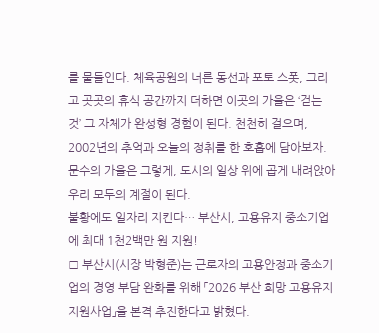를 물들인다. 체육공원의 너른 동선과 포토 스폿, 그리고 곳곳의 휴식 공간까지 더하면 이곳의 가을은 ‘걷는 것’ 그 자체가 완성형 경험이 된다. 천천히 걸으며, 2002년의 추억과 오늘의 정취를 한 호흡에 담아보자. 문수의 가을은 그렇게, 도시의 일상 위에 곱게 내려앉아 우리 모두의 계절이 된다.
불황에도 일자리 지킨다… 부산시, 고용유지 중소기업에 최대 1천2백만 원 지원!
□ 부산시(시장 박형준)는 근로자의 고용안정과 중소기업의 경영 부담 완화를 위해 「2026 부산 희망 고용유지 지원사업」을 본격 추진한다고 밝혔다.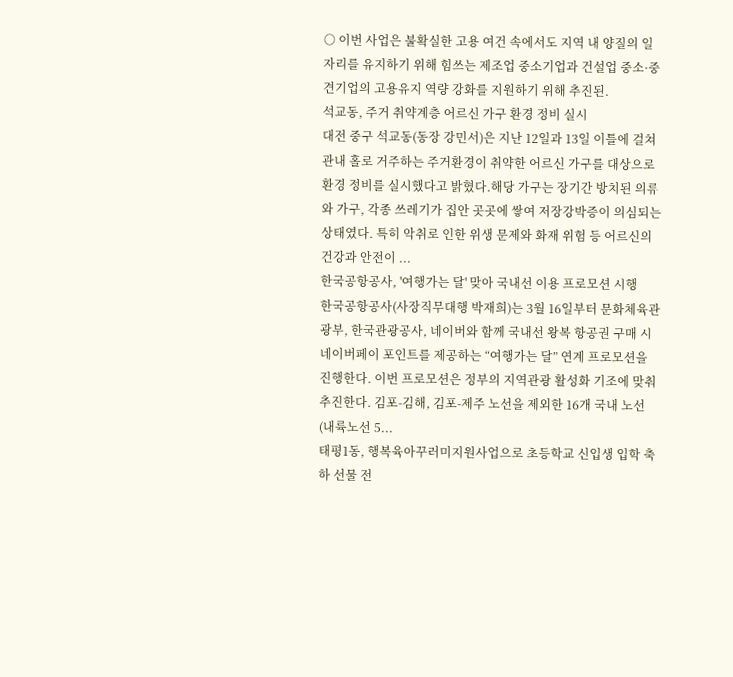○ 이번 사업은 불확실한 고용 여건 속에서도 지역 내 양질의 일자리를 유지하기 위해 힘쓰는 제조업 중소기업과 건설업 중소·중견기업의 고용유지 역량 강화를 지원하기 위해 추진된.
석교동, 주거 취약계층 어르신 가구 환경 정비 실시
대전 중구 석교동(동장 강민서)은 지난 12일과 13일 이틀에 걸쳐 관내 홀로 거주하는 주거환경이 취약한 어르신 가구를 대상으로 환경 정비를 실시했다고 밝혔다.해당 가구는 장기간 방치된 의류와 가구, 각종 쓰레기가 집안 곳곳에 쌓여 저장강박증이 의심되는 상태였다. 특히 악취로 인한 위생 문제와 화재 위험 등 어르신의 건강과 안전이 ...
한국공항공사, '여행가는 달' 맞아 국내선 이용 프로모션 시행
한국공항공사(사장직무대행 박재희)는 3월 16일부터 문화체육관광부, 한국관광공사, 네이버와 함께 국내선 왕복 항공권 구매 시 네이버페이 포인트를 제공하는 “여행가는 달” 연계 프로모션을 진행한다. 이번 프로모션은 정부의 지역관광 활성화 기조에 맞춰 추진한다. 김포-김해, 김포-제주 노선을 제외한 16개 국내 노선(내륙노선 5...
태평1동, 행복육아꾸러미지원사업으로 초등학교 신입생 입학 축하 선물 전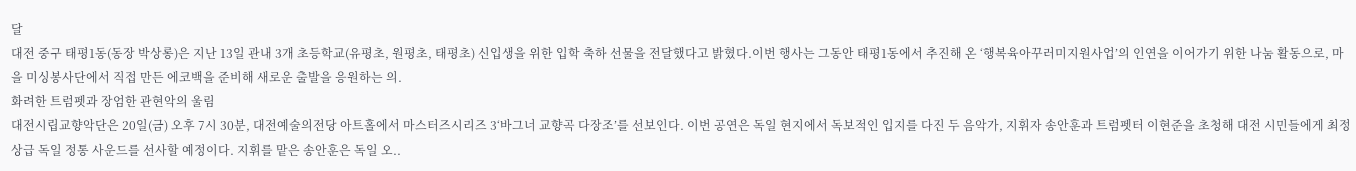달
대전 중구 태평1동(동장 박상롱)은 지난 13일 관내 3개 초등학교(유평초, 원평초, 태평초) 신입생을 위한 입학 축하 선물을 전달했다고 밝혔다.이번 행사는 그동안 태평1동에서 추진해 온 ‘행복육아꾸러미지원사업’의 인연을 이어가기 위한 나눔 활동으로, 마을 미싱봉사단에서 직접 만든 에코백을 준비해 새로운 출발을 응원하는 의.
화려한 트럼펫과 장엄한 관현악의 울림
대전시립교향악단은 20일(금) 오후 7시 30분, 대전예술의전당 아트홀에서 마스터즈시리즈 3‘바그너 교향곡 다장조’를 선보인다. 이번 공연은 독일 현지에서 독보적인 입지를 다진 두 음악가, 지휘자 송안훈과 트럼펫터 이현준을 초청해 대전 시민들에게 최정상급 독일 정통 사운드를 선사할 예정이다. 지휘를 맡은 송안훈은 독일 오..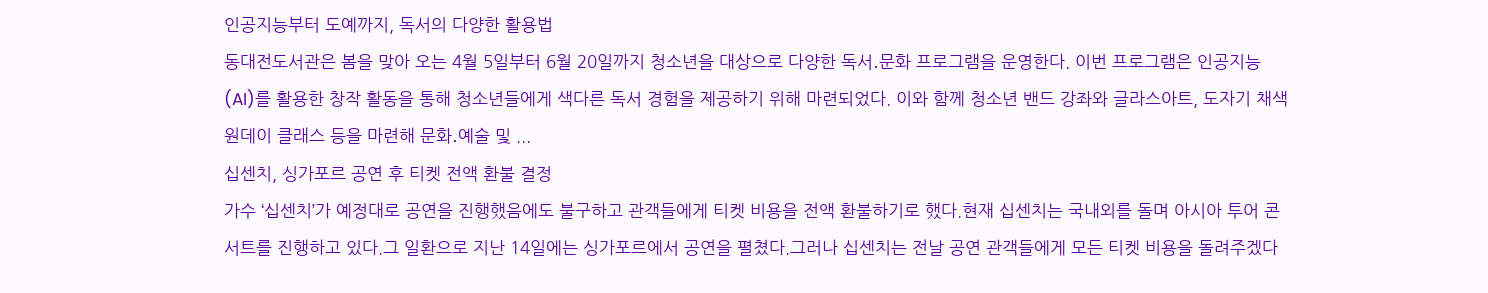인공지능부터 도예까지, 독서의 다양한 활용법
동대전도서관은 봄을 맞아 오는 4월 5일부터 6월 20일까지 청소년을 대상으로 다양한 독서․문화 프로그램을 운영한다. 이번 프로그램은 인공지능(AI)를 활용한 창작 활동을 통해 청소년들에게 색다른 독서 경험을 제공하기 위해 마련되었다. 이와 함께 청소년 밴드 강좌와 글라스아트, 도자기 채색 원데이 클래스 등을 마련해 문화․예술 및 ...
십센치, 싱가포르 공연 후 티켓 전액 환불 결정
가수 ‘십센치’가 예정대로 공연을 진행했음에도 불구하고 관객들에게 티켓 비용을 전액 환불하기로 했다.현재 십센치는 국내외를 돌며 아시아 투어 콘서트를 진행하고 있다.그 일환으로 지난 14일에는 싱가포르에서 공연을 펼쳤다.그러나 십센치는 전날 공연 관객들에게 모든 티켓 비용을 돌려주겠다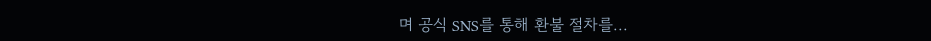며 공식 SNS를 통해 환불 절차를...